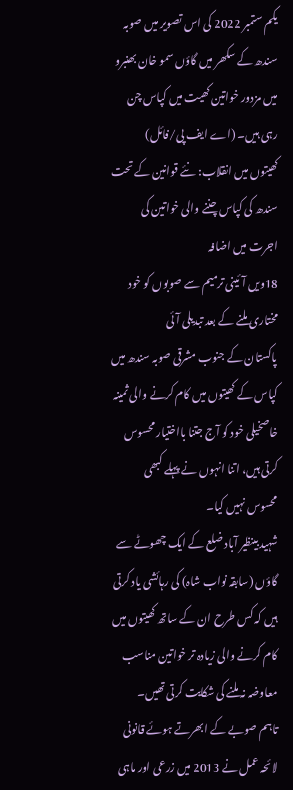یکم ستمبر 2022 کی اس تصویر میں صوبہ سندھ کے سکھر میں گاؤں سمو خان بھنبرو میں مزدور خواتین کھیت میں کپاس چن رہی ہیں۔ (اے ایف پی/فائل)
کھیتوں میں انقلاب: نئے قوانین کے تحت سندھ کی کپاس چننے والی خواتین کی اجرت میں اضافہ
18ویں آئینی ترمیم سے صوبوں کو خود مختاری ملنے کے بعد تبدیلی آئی
پاکستان کے جنوب مشرقی صوبہ سندھ میں کپاس کے کھیتوں میں کام کرنے والی ثمینہ خاصخیلی خود کو آج جتنا بااختیار محسوس کرتی ہیں، اتنا انہوں نے پہلے کبھی محسوس نہیں کیا۔
شہید بینظیر آباد ضلع کے ایک چھوٹے سے گاؤں (سابقہ نواب شاہ) کی رہائشی یاد کرتی ہیں کہ کس طرح ان کے ساتھ کھیتوں میں کام کرنے والی زیادہ تر خواتین مناسب معاوضہ نہ ملنے کی شکایت کرتی تھیں۔
تاہم صوبے کے ابھرتے ہوئے قانونی لائحہ عمل نے 2013 میں زرعی اور ماہی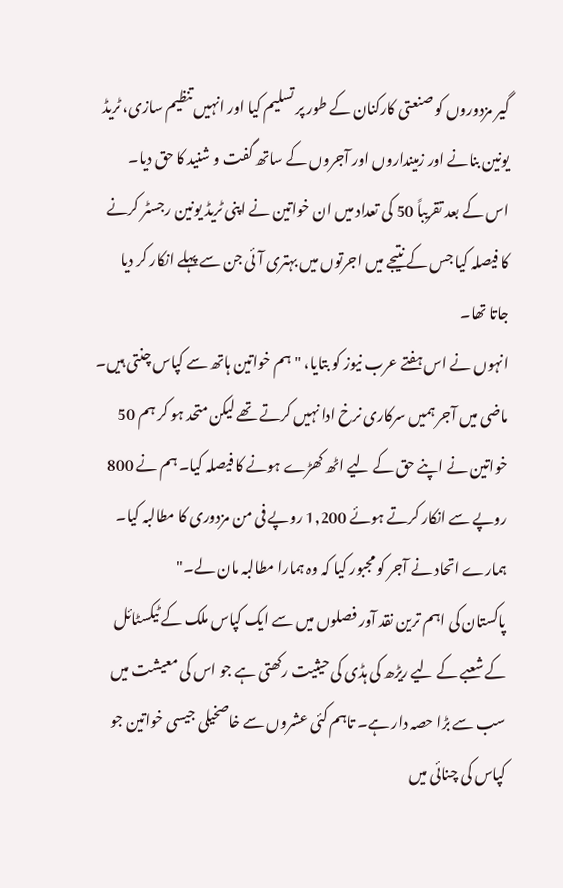گیر مزدوروں کو صنعتی کارکنان کے طور پر تسلیم کیا اور انہیں تنظیم سازی، ٹریڈ یونین بنانے اور زمینداروں اور آجروں کے ساتھ گفت و شنید کا حق دیا۔
اس کے بعد تقریباً 50 کی تعداد میں ان خواتین نے اپنی ٹریڈ یونین رجسٹر کرنے کا فیصلہ کیا جس کے نتیجے میں اجرتوں میں بہتری آئی جن سے پہلے انکار کر دیا جاتا تھا۔
انہوں نے اس ہفتے عرب نیوز کو بتایا، "ہم خواتین ہاتھ سے کپاس چنتی ہیں۔ ماضی میں آجر ہمیں سرکاری نرخ ادا نہیں کرتے تھے لیکن متحد ہو کر ہم 50 خواتین نے اپنے حق کے لیے اٹھ کھڑے ہونے کا فیصلہ کیا۔ ہم نے 800 روپے سے انکار کرتے ہوئے 1,200 روپے فی من مزدوری کا مطالبہ کیا۔ ہمارے اتحاد نے آجر کو مجبور کیا کہ وہ ہمارا مطالبہ مان لے۔"
پاکستان کی اہم ترین نقد آور فصلوں میں سے ایک کپاس ملک کے ٹیکسٹائل کے شعبے کے لیے ریڑھ کی ہڈی کی حیثیت رکھتی ہے جو اس کی معیشت میں سب سے بڑا حصہ دار ہے۔ تاہم کئی عشروں سے خاصخیلی جیسی خواتین جو کپاس کی چنائی میں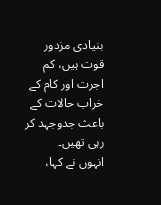بنیادی مزدور قوت ہیں، کم اجرت اور کام کے خراب حالات کے باعث جدوجہد کر رہی تھیں۔
انہوں نے کہا،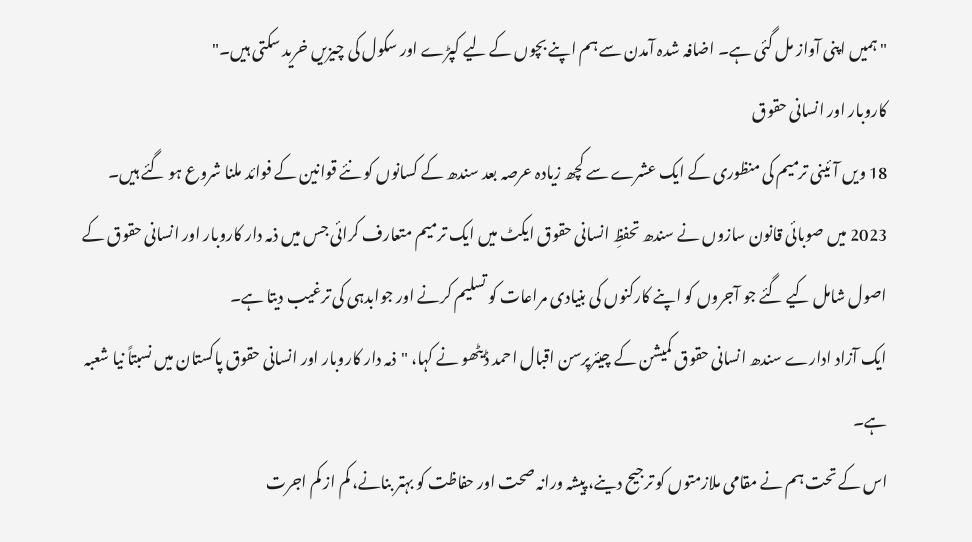"ہمیں اپنی آواز مل گئی ہے۔ اضافہ شدہ آمدن سے ہم اپنے بچوں کے لیے کپڑے اور سکول کی چیزیں خرید سکتی ہیں۔"
کاروبار اور انسانی حقوق
18 ویں آئینی ترمیم کی منظوری کے ایک عشرے سے کچھ زیادہ عرصہ بعد سندھ کے کسانوں کو نئے قوانین کے فوائد ملنا شروع ہو گئے ہیں۔
2023 میں صوبائی قانون سازوں نے سندھ تحفظِ انسانی حقوق ایکٹ میں ایک ترمیم متعارف کرائی جس میں ذمہ دار کاروبار اور انسانی حقوق کے اصول شامل کیے گئے جو آجروں کو اپنے کارکنوں کی بنیادی مراعات کو تسلیم کرنے اور جوابدہی کی ترغیب دیتا ہے۔
ایک آزاد ادارے سندھ انسانی حقوق کمیشن کے چیئرپرسن اقبال احمد ڈیٹھو نے کہا، "ذمہ دار کاروبار اور انسانی حقوق پاکستان میں نسبتاً نیا شعبہ ہے۔
اس کے تحت ہم نے مقامی ملازمتوں کو ترجیح دینے، پیشہ ورانہ صحت اور حفاظت کو بہتر بنانے، کم از کم اجرت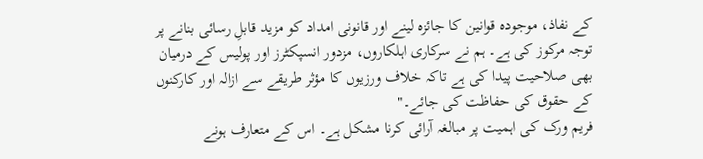کے نفاذ، موجودہ قوانین کا جائزہ لینے اور قانونی امداد کو مزید قابلِ رسائی بنانے پر توجہ مرکوز کی ہے۔ ہم نے سرکاری اہلکاروں، مزدور انسپکٹرز اور پولیس کے درمیان بھی صلاحیت پیدا کی ہے تاکہ خلاف ورزیوں کا مؤثر طریقے سے ازالہ اور کارکنوں کے حقوق کی حفاظت کی جائے۔"
فریم ورک کی اہمیت پر مبالغہ آرائی کرنا مشکل ہے۔ اس کے متعارف ہونے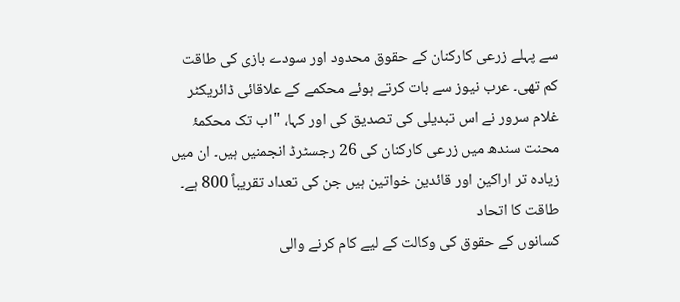سے پہلے زرعی کارکنان کے حقوق محدود اور سودے بازی کی طاقت کم تھی۔ عرب نیوز سے بات کرتے ہوئے محکمے کے علاقائی ڈائریکٹر غلام سرور نے اس تبدیلی کی تصدیق کی اور کہا، "اب تک محکمۂ محنت سندھ میں زرعی کارکنان کی 26 رجسٹرڈ انجمنیں ہیں۔ ان میں زیادہ تر اراکین اور قائدین خواتین ہیں جن کی تعداد تقریباً 800 ہے۔
طاقت کا اتحاد
کسانوں کے حقوق کی وکالت کے لیے کام کرنے والی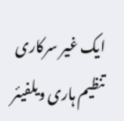ایک غیر سرکاری تنظیم ہاری ویلفیئر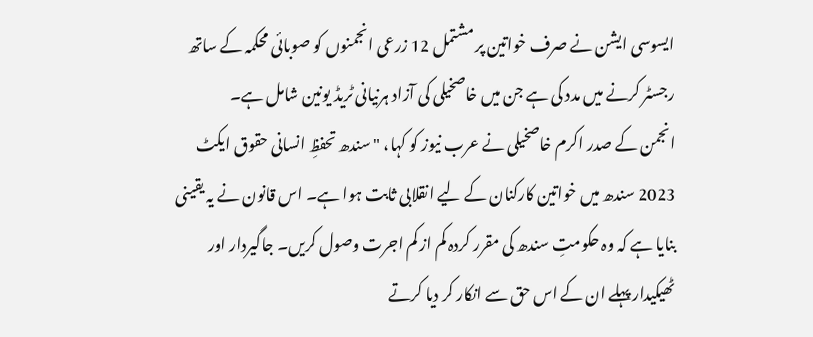ایسوسی ایشن نے صرف خواتین پر مشتمل 12 زرعی انجمنوں کو صوبائی محکمہ کے ساتھ رجسٹر کرنے میں مدد کی ہے جن میں خاصخیلی کی آزاد ہرنیانی ٹریڈ یونین شامل ہے۔
انجمن کے صدر اکرم خاصخیلی نے عرب نیوز کو کہا، "سندھ تحفظِ انسانی حقوق ایکٹ 2023 سندھ میں خواتین کارکنان کے لیے انقلابی ثابت ہوا ہے۔ اس قانون نے یہ یقینی بنایا ہے کہ وہ حکومتِ سندھ کی مقرر کردہ کم از کم اجرت وصول کریں۔ جاگیردار اور ٹھیکیدار پہلے ان کے اس حق سے انکار کر دیا کرتے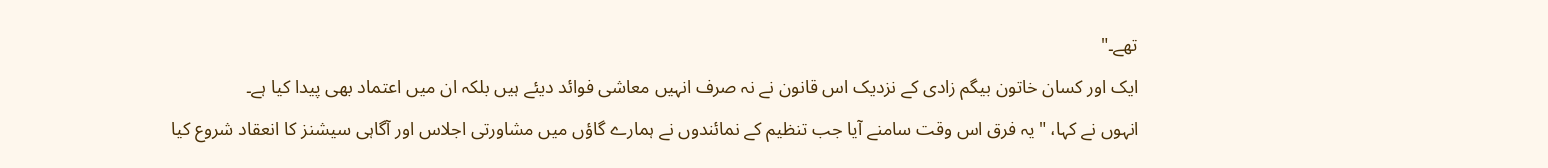تھے۔"
ایک اور کسان خاتون بیگم زادی کے نزدیک اس قانون نے نہ صرف انہیں معاشی فوائد دیئے ہیں بلکہ ان میں اعتماد بھی پیدا کیا ہے۔
انہوں نے کہا، "یہ فرق اس وقت سامنے آیا جب تنظیم کے نمائندوں نے ہمارے گاؤں میں مشاورتی اجلاس اور آگاہی سیشنز کا انعقاد شروع کیا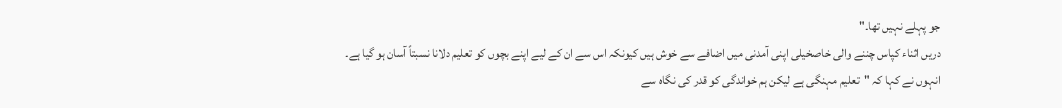جو پہلے نہیں تھا۔"
دریں اثناء کپاس چننے والی خاصخیلی اپنی آمدنی میں اضافے سے خوش ہیں کیونکہ اس سے ان کے لیے اپنے بچوں کو تعلیم دلانا نسبتاً آسان ہو گیا ہے۔
انہوں نے کہا کہ "تعلیم مہنگی ہے لیکن ہم خواندگی کو قدر کی نگاہ سے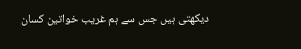دیکھتی ہیں جس سے ہم غریب خواتین کسان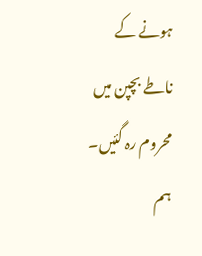ہونے کے ناطے بچپن میں محروم رہ گئیں۔ ہم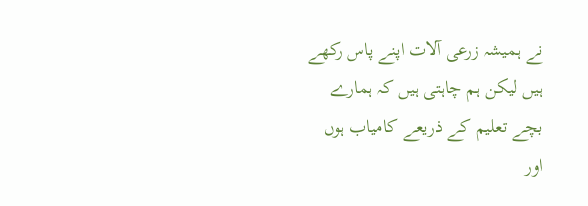نے ہمیشہ زرعی آلات اپنے پاس رکھے ہیں لیکن ہم چاہتی ہیں کہ ہمارے بچے تعلیم کے ذریعے کامیاب ہوں اور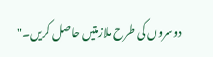دوسروں کی طرح ملازمتیں حاصل کریں۔"